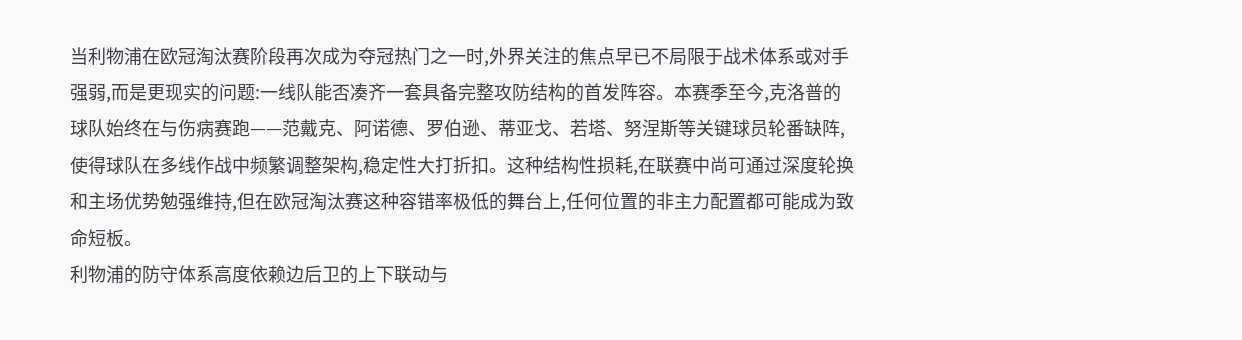当利物浦在欧冠淘汰赛阶段再次成为夺冠热门之一时,外界关注的焦点早已不局限于战术体系或对手强弱,而是更现实的问题:一线队能否凑齐一套具备完整攻防结构的首发阵容。本赛季至今,克洛普的球队始终在与伤病赛跑——范戴克、阿诺德、罗伯逊、蒂亚戈、若塔、努涅斯等关键球员轮番缺阵,使得球队在多线作战中频繁调整架构,稳定性大打折扣。这种结构性损耗,在联赛中尚可通过深度轮换和主场优势勉强维持,但在欧冠淘汰赛这种容错率极低的舞台上,任何位置的非主力配置都可能成为致命短板。
利物浦的防守体系高度依赖边后卫的上下联动与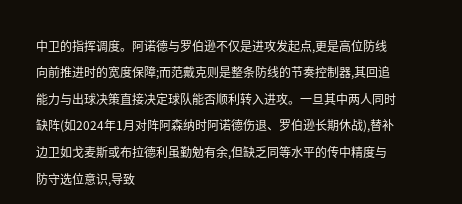中卫的指挥调度。阿诺德与罗伯逊不仅是进攻发起点,更是高位防线向前推进时的宽度保障;而范戴克则是整条防线的节奏控制器,其回追能力与出球决策直接决定球队能否顺利转入进攻。一旦其中两人同时缺阵(如2024年1月对阵阿森纳时阿诺德伤退、罗伯逊长期休战),替补边卫如戈麦斯或布拉德利虽勤勉有余,但缺乏同等水平的传中精度与防守选位意识,导致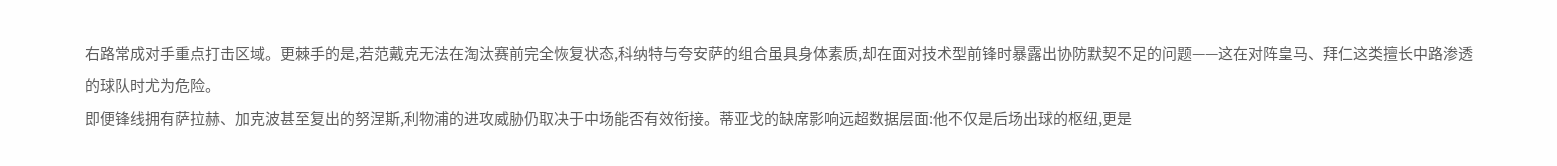右路常成对手重点打击区域。更棘手的是,若范戴克无法在淘汰赛前完全恢复状态,科纳特与夸安萨的组合虽具身体素质,却在面对技术型前锋时暴露出协防默契不足的问题——这在对阵皇马、拜仁这类擅长中路渗透的球队时尤为危险。
即便锋线拥有萨拉赫、加克波甚至复出的努涅斯,利物浦的进攻威胁仍取决于中场能否有效衔接。蒂亚戈的缺席影响远超数据层面:他不仅是后场出球的枢纽,更是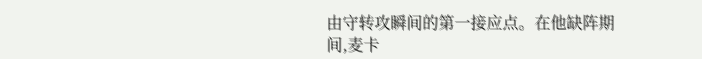由守转攻瞬间的第一接应点。在他缺阵期间,麦卡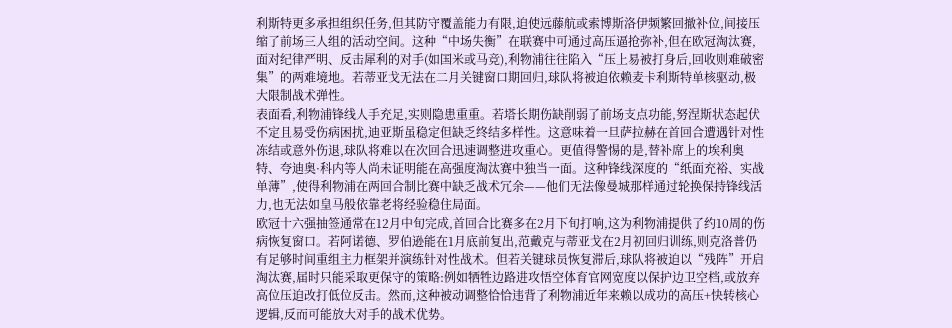利斯特更多承担组织任务,但其防守覆盖能力有限,迫使远藤航或索博斯洛伊频繁回撤补位,间接压缩了前场三人组的活动空间。这种“中场失衡”在联赛中可通过高压逼抢弥补,但在欧冠淘汰赛,面对纪律严明、反击犀利的对手(如国米或马竞),利物浦往往陷入“压上易被打身后,回收则难破密集”的两难境地。若蒂亚戈无法在二月关键窗口期回归,球队将被迫依赖麦卡利斯特单核驱动,极大限制战术弹性。
表面看,利物浦锋线人手充足,实则隐患重重。若塔长期伤缺削弱了前场支点功能,努涅斯状态起伏不定且易受伤病困扰,迪亚斯虽稳定但缺乏终结多样性。这意味着一旦萨拉赫在首回合遭遇针对性冻结或意外伤退,球队将难以在次回合迅速调整进攻重心。更值得警惕的是,替补席上的埃利奥特、夸迪奥·科内等人尚未证明能在高强度淘汰赛中独当一面。这种锋线深度的“纸面充裕、实战单薄”,使得利物浦在两回合制比赛中缺乏战术冗余——他们无法像曼城那样通过轮换保持锋线活力,也无法如皇马般依靠老将经验稳住局面。
欧冠十六强抽签通常在12月中旬完成,首回合比赛多在2月下旬打响,这为利物浦提供了约10周的伤病恢复窗口。若阿诺德、罗伯逊能在1月底前复出,范戴克与蒂亚戈在2月初回归训练,则克洛普仍有足够时间重组主力框架并演练针对性战术。但若关键球员恢复滞后,球队将被迫以“残阵”开启淘汰赛,届时只能采取更保守的策略:例如牺牲边路进攻悟空体育官网宽度以保护边卫空档,或放弃高位压迫改打低位反击。然而,这种被动调整恰恰违背了利物浦近年来赖以成功的高压+快转核心逻辑,反而可能放大对手的战术优势。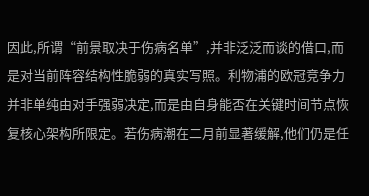因此,所谓“前景取决于伤病名单”,并非泛泛而谈的借口,而是对当前阵容结构性脆弱的真实写照。利物浦的欧冠竞争力并非单纯由对手强弱决定,而是由自身能否在关键时间节点恢复核心架构所限定。若伤病潮在二月前显著缓解,他们仍是任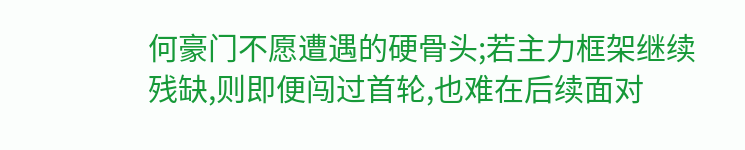何豪门不愿遭遇的硬骨头;若主力框架继续残缺,则即便闯过首轮,也难在后续面对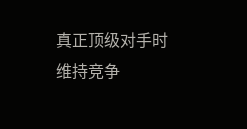真正顶级对手时维持竞争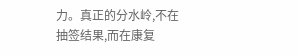力。真正的分水岭,不在抽签结果,而在康复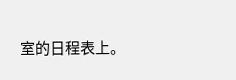室的日程表上。